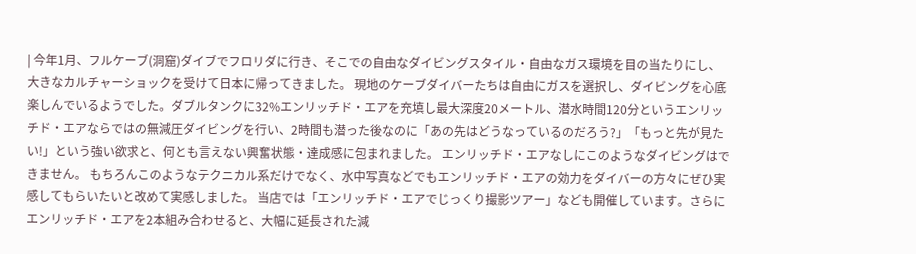| 今年1月、フルケーブ(洞窟)ダイブでフロリダに行き、そこでの自由なダイビングスタイル・自由なガス環境を目の当たりにし、大きなカルチャーショックを受けて日本に帰ってきました。 現地のケーブダイバーたちは自由にガスを選択し、ダイビングを心底楽しんでいるようでした。ダブルタンクに32%エンリッチド・エアを充填し最大深度20メートル、潜水時間120分というエンリッチド・エアならではの無減圧ダイビングを行い、2時間も潜った後なのに「あの先はどうなっているのだろう?」「もっと先が見たい!」という強い欲求と、何とも言えない興奮状態・達成感に包まれました。 エンリッチド・エアなしにこのようなダイビングはできません。 もちろんこのようなテクニカル系だけでなく、水中写真などでもエンリッチド・エアの効力をダイバーの方々にぜひ実感してもらいたいと改めて実感しました。 当店では「エンリッチド・エアでじっくり撮影ツアー」なども開催しています。さらにエンリッチド・エアを2本組み合わせると、大幅に延長された減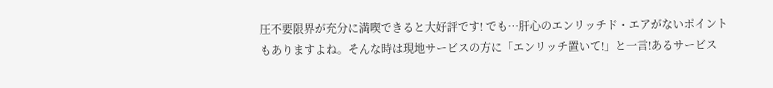圧不要限界が充分に満喫できると大好評です! でも…肝心のエンリッチド・エアがないポイントもありますよね。そんな時は現地サービスの方に「エンリッチ置いて!」と一言!あるサービス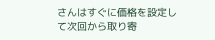さんはすぐに価格を設定して次回から取り寄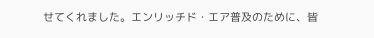せてくれました。エンリッチド・エア普及のために、皆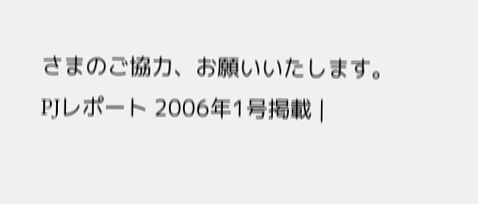さまのご協力、お願いいたします。
PJレポート 2006年1号掲載 |